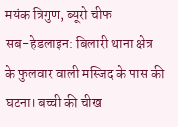मयंक त्रिगुण, ब्यूरो चीफ
सब-हेडलाइन: बिलारी थाना क्षेत्र के फुलवार वाली मस्जिद के पास की घटना। बच्ची की चीख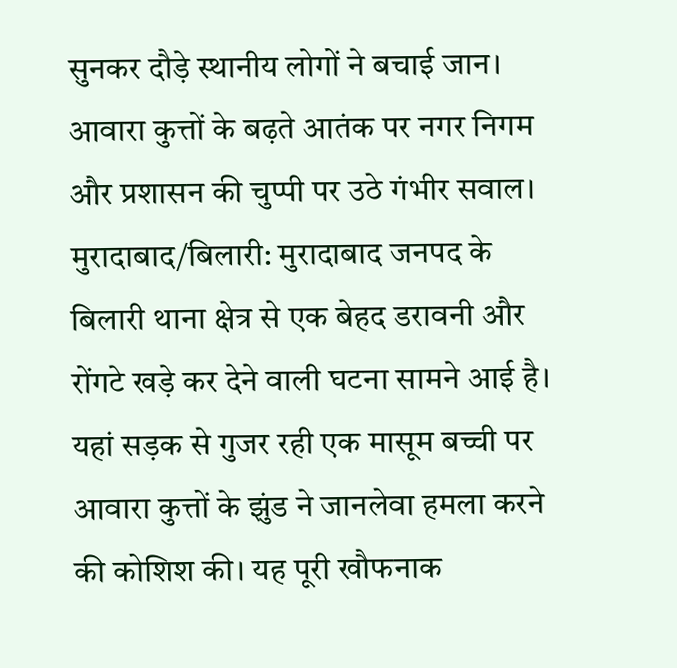सुनकर दौड़े स्थानीय लोगों ने बचाई जान। आवारा कुत्तों के बढ़ते आतंक पर नगर निगम और प्रशासन की चुप्पी पर उठे गंभीर सवाल।
मुरादाबाद/बिलारी: मुरादाबाद जनपद के बिलारी थाना क्षेत्र से एक बेहद डरावनी और रोंगटे खड़े कर देने वाली घटना सामने आई है। यहां सड़क से गुजर रही एक मासूम बच्ची पर आवारा कुत्तों के झुंड ने जानलेवा हमला करने की कोशिश की। यह पूरी खौफनाक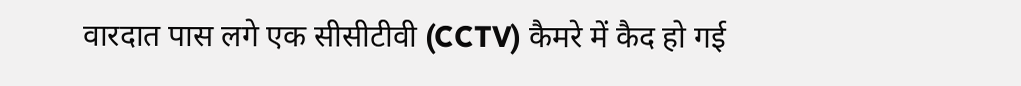वारदात पास लगे एक सीसीटीवी (CCTV) कैमरे में कैद हो गई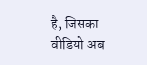है, जिसका वीडियो अब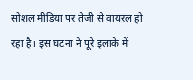सोशल मीडिया पर तेजी से वायरल हो रहा है। इस घटना ने पूरे इलाके में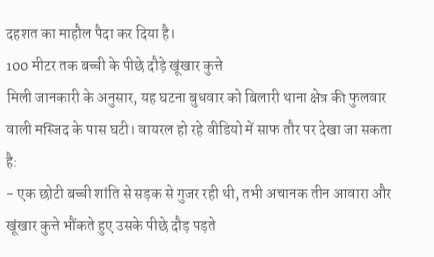दहशत का माहौल पैदा कर दिया है।
100 मीटर तक बच्ची के पीछे दौड़े खूंखार कुत्ते
मिली जानकारी के अनुसार, यह घटना बुधवार को बिलारी थाना क्षेत्र की फुलवार वाली मस्जिद के पास घटी। वायरल हो रहे वीडियो में साफ तौर पर देखा जा सकता है:
- एक छोटी बच्ची शांति से सड़क से गुजर रही थी, तभी अचानक तीन आवारा और खूंखार कुत्ते भौंकते हुए उसके पीछे दौड़ पड़ते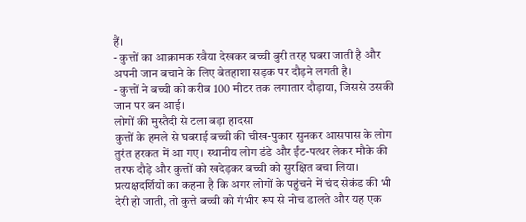हैं।
- कुत्तों का आक्रामक रवैया देखकर बच्ची बुरी तरह घबरा जाती है और अपनी जान बचाने के लिए बेतहाशा सड़क पर दौड़ने लगती है।
- कुत्तों ने बच्ची को करीब 100 मीटर तक लगातार दौड़ाया, जिससे उसकी जान पर बन आई।
लोगों की मुस्तैदी से टला बड़ा हादसा
कुत्तों के हमले से घबराई बच्ची की चीख-पुकार सुनकर आसपास के लोग तुरंत हरकत में आ गए। स्थानीय लोग डंडे और ईंट-पत्थर लेकर मौके की तरफ दौड़े और कुत्तों को खदेड़कर बच्ची को सुरक्षित बचा लिया। प्रत्यक्षदर्शियों का कहना है कि अगर लोगों के पहुंचने में चंद सेकंड की भी देरी हो जाती, तो कुत्ते बच्ची को गंभीर रूप से नोच डालते और यह एक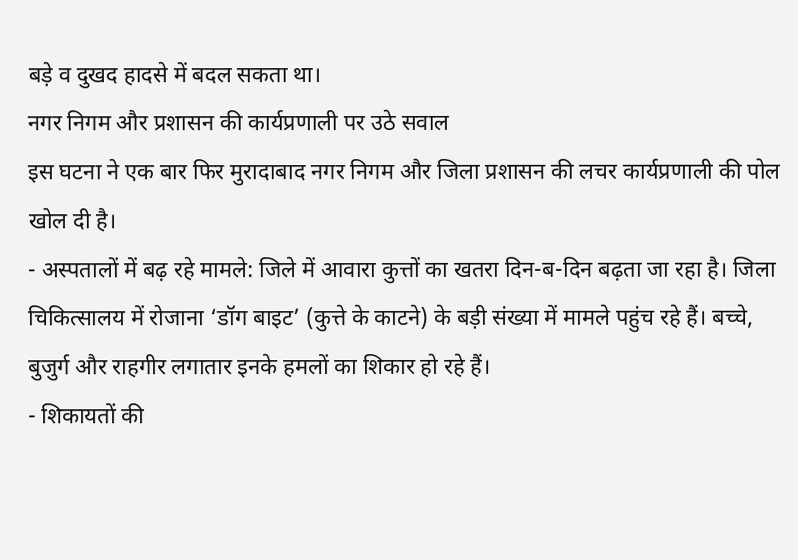बड़े व दुखद हादसे में बदल सकता था।
नगर निगम और प्रशासन की कार्यप्रणाली पर उठे सवाल
इस घटना ने एक बार फिर मुरादाबाद नगर निगम और जिला प्रशासन की लचर कार्यप्रणाली की पोल खोल दी है।
- अस्पतालों में बढ़ रहे मामले: जिले में आवारा कुत्तों का खतरा दिन-ब-दिन बढ़ता जा रहा है। जिला चिकित्सालय में रोजाना ‘डॉग बाइट’ (कुत्ते के काटने) के बड़ी संख्या में मामले पहुंच रहे हैं। बच्चे, बुजुर्ग और राहगीर लगातार इनके हमलों का शिकार हो रहे हैं।
- शिकायतों की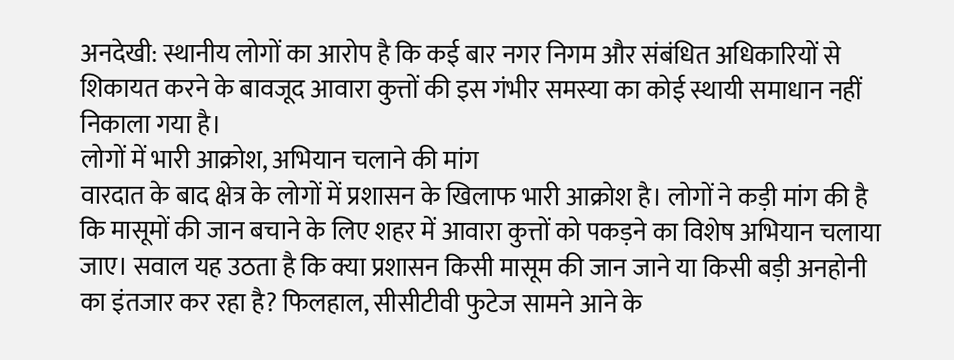अनदेखी: स्थानीय लोगों का आरोप है कि कई बार नगर निगम और संबंधित अधिकारियों से शिकायत करने के बावजूद आवारा कुत्तों की इस गंभीर समस्या का कोई स्थायी समाधान नहीं निकाला गया है।
लोगों में भारी आक्रोश, अभियान चलाने की मांग
वारदात के बाद क्षेत्र के लोगों में प्रशासन के खिलाफ भारी आक्रोश है। लोगों ने कड़ी मांग की है कि मासूमों की जान बचाने के लिए शहर में आवारा कुत्तों को पकड़ने का विशेष अभियान चलाया जाए। सवाल यह उठता है कि क्या प्रशासन किसी मासूम की जान जाने या किसी बड़ी अनहोनी का इंतजार कर रहा है? फिलहाल, सीसीटीवी फुटेज सामने आने के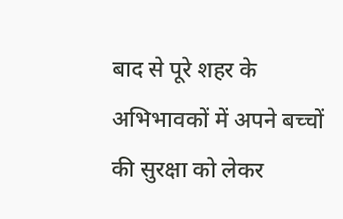बाद से पूरे शहर के अभिभावकों में अपने बच्चों की सुरक्षा को लेकर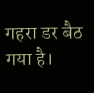गहरा डर बैठ गया है।